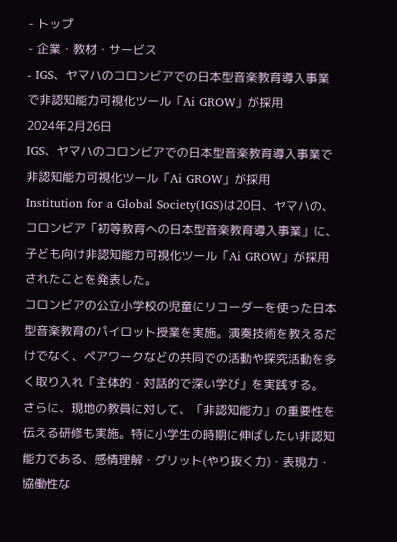- トップ
- 企業・教材・サービス
- IGS、ヤマハのコロンビアでの日本型音楽教育導入事業で非認知能力可視化ツール「Ai GROW」が採用
2024年2月26日
IGS、ヤマハのコロンビアでの日本型音楽教育導入事業で非認知能力可視化ツール「Ai GROW」が採用
Institution for a Global Society(IGS)は20日、ヤマハの、コロンビア「初等教育への日本型音楽教育導入事業」に、子ども向け非認知能力可視化ツール「Ai GROW」が採用されたことを発表した。
コロンビアの公立小学校の児童にリコーダーを使った日本型音楽教育のパイロット授業を実施。演奏技術を教えるだけでなく、ペアワークなどの共同での活動や探究活動を多く取り入れ「主体的・対話的で深い学び」を実践する。
さらに、現地の教員に対して、「非認知能力」の重要性を伝える研修も実施。特に小学生の時期に伸ばしたい非認知能力である、感情理解・グリット(やり抜く力)・表現力・協働性な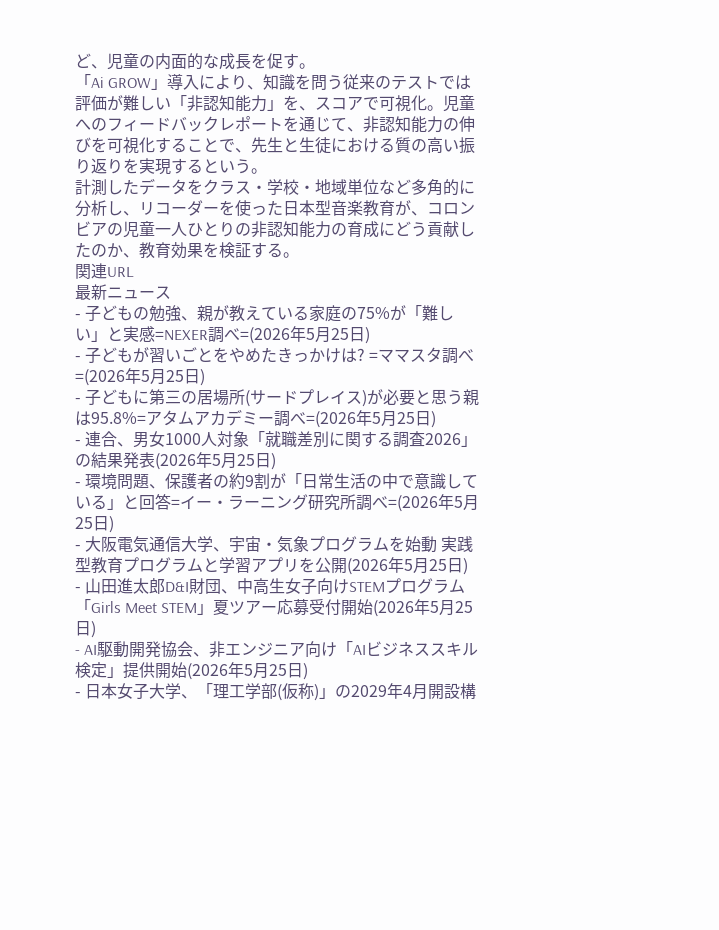ど、児童の内面的な成長を促す。
「Ai GROW」導入により、知識を問う従来のテストでは評価が難しい「非認知能力」を、スコアで可視化。児童へのフィードバックレポートを通じて、非認知能力の伸びを可視化することで、先生と生徒における質の高い振り返りを実現するという。
計測したデータをクラス・学校・地域単位など多角的に分析し、リコーダーを使った日本型音楽教育が、コロンビアの児童一人ひとりの非認知能力の育成にどう貢献したのか、教育効果を検証する。
関連URL
最新ニュース
- 子どもの勉強、親が教えている家庭の75%が「難しい」と実感=NEXER調べ=(2026年5月25日)
- 子どもが習いごとをやめたきっかけは? =ママスタ調べ=(2026年5月25日)
- 子どもに第三の居場所(サードプレイス)が必要と思う親は95.8%=アタムアカデミー調べ=(2026年5月25日)
- 連合、男女1000人対象「就職差別に関する調査2026」の結果発表(2026年5月25日)
- 環境問題、保護者の約9割が「日常生活の中で意識している」と回答=イー・ラーニング研究所調べ=(2026年5月25日)
- 大阪電気通信大学、宇宙・気象プログラムを始動 実践型教育プログラムと学習アプリを公開(2026年5月25日)
- 山田進太郎D&I財団、中高生女子向けSTEMプログラム「Girls Meet STEM」夏ツアー応募受付開始(2026年5月25日)
- AI駆動開発協会、非エンジニア向け「AIビジネススキル検定」提供開始(2026年5月25日)
- 日本女子大学、「理工学部(仮称)」の2029年4月開設構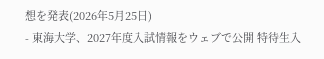想を発表(2026年5月25日)
- 東海大学、2027年度入試情報をウェブで公開 特待生入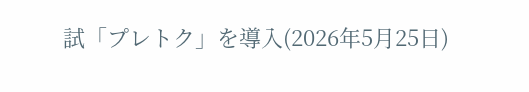試「プレトク」を導入(2026年5月25日)